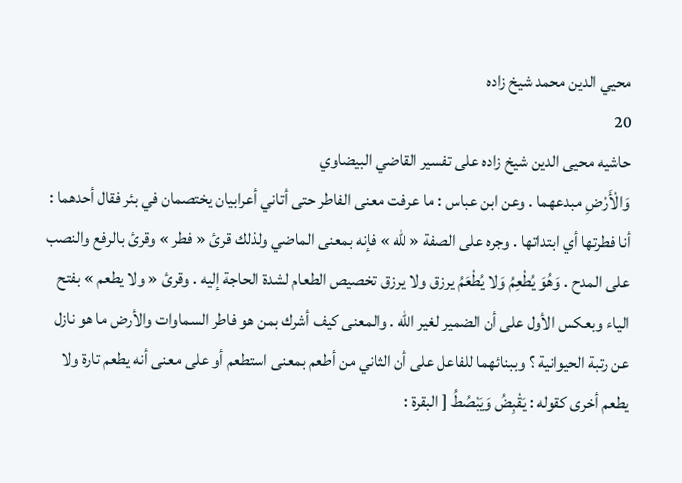محيي الدين محمد شيخ زاده
20
حاشيه محيى الدين شيخ زاده على تفسير القاضي البيضاوي
وَالْأَرْضِ مبدعهما . وعن ابن عباس : ما عرفت معنى الفاطر حتى أتاني أعرابيان يختصمان في بئر فقال أحدهما : أنا فطرتها أي ابتداتها . وجره على الصفة « للّه » فإنه بمعنى الماضي ولذلك قرئ « فطر » وقرئ بالرفع والنصب على المدح . وَهُوَ يُطْعِمُ وَلا يُطْعَمُ يرزق ولا يرزق تخصيص الطعام لشدة الحاجة إليه . وقرئ « ولا يطعم » بفتح الياء وبعكس الأول على أن الضمير لغير اللّه . والمعنى كيف أشرك بمن هو فاطر السماوات والأرض ما هو نازل عن رتبة الحيوانية ؟ وببنائهما للفاعل على أن الثاني من أطعم بمعنى استطعم أو على معنى أنه يطعم تارة ولا يطعم أخرى كقوله : يَقْبِضُ وَيَبْصُطُ [ البقرة :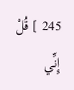245 ] قُلْ إِنِّي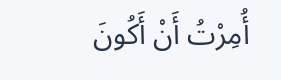أُمِرْتُ أَنْ أَكُونَ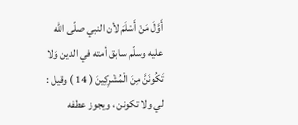أَوَّلَ مَنْ أَسْلَمَ لأن النبي صلّى اللّه عليه وسلّم سابق أمته في الدين وَلا تَكُونَنَّ مِنَ الْمُشْرِكِينَ ( 14 ) وقيل : لي ولا تكونن ، ويجوز عطفه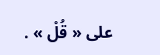على « قُلْ » .